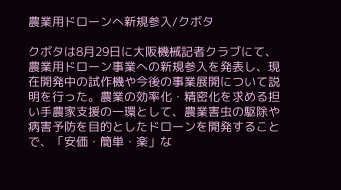農業用ドローンへ新規参入/クボタ

クボタは8月29日に大阪機械記者クラブにて、農業用ドローン事業への新規参入を発表し、現在開発中の試作機や今後の事業展開について説明を行った。農業の効率化・精密化を求める担い手農家支援の一環として、農業害虫の駆除や病害予防を目的としたドローンを開発することで、「安価・簡単・楽」な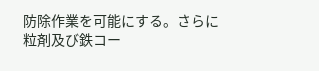防除作業を可能にする。さらに粒剤及び鉄コー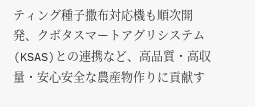ティング種子撒布対応機も順次開発、クボタスマートアグリシステム(KSAS)との連携など、高品質・高収量・安心安全な農産物作りに貢献す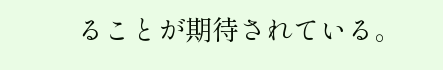ることが期待されている。